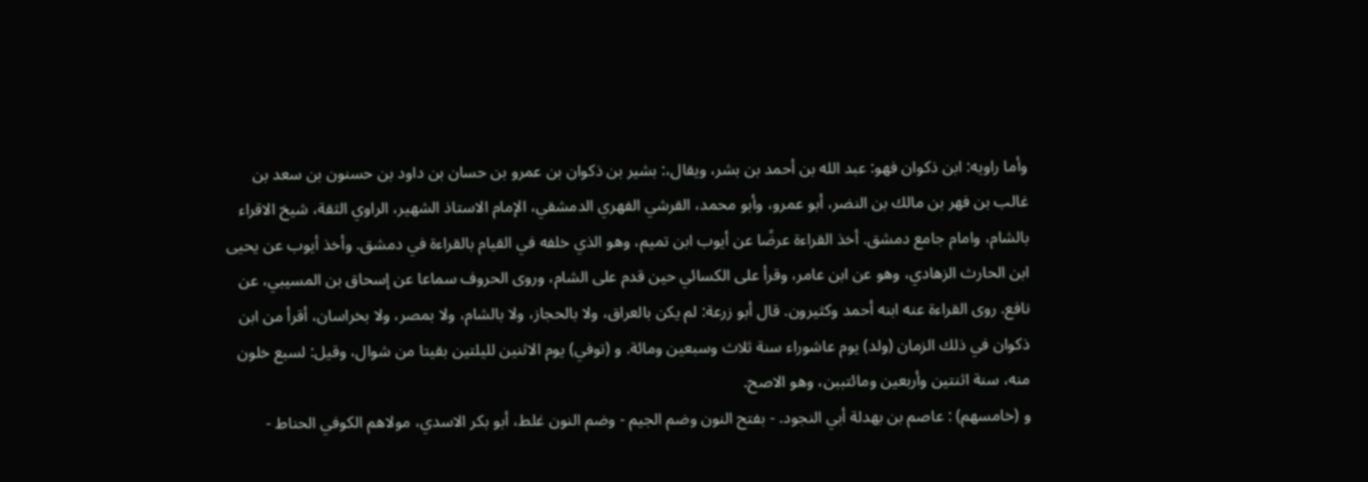وأما راويه: ابن ذكوان فهو: عبد الله بن أحمد بن بشر، ويقال،: بشير بن ذكوان بن عمرو بن حسان بن داود بن حسنون بن سعد بن غالب بن فهر بن مالك بن النضر، أبو عمرو، وأبو محمد، القرشي الفهري الدمشقي، الإمام الاستاذ الشهير، الراوي الثقة، شيخ الاقراء بالشام، وامام جامع دمشق. أخذ القراءة عرضًا عن أيوب ابن تميم، وهو الذي خلفه في القيام بالقراءة في دمشق. وأخذ أيوب عن يحيى ابن الحارث الزهادي، وهو عن ابن عامر، وقرأ على الكسائي حين قدم على الشام، وروى الحروف سماعا عن إسحاق بن المسيبي، عن نافع. روى القراءة عنه ابنه أحمد وكثيرون. قال أبو زرعة: لم يكن بالعراق، ولا بالحجاز، ولا بالشام، ولا بمصر، ولا بخراسان، أقرأ من ابن ذكوان في ذلك الزمان (ولد) يوم عاشوراء سنة ثلاث وسبعين ومائة. و (توفي) يوم الاثنين لليلتين بقيتا من شوال، وقيل: لسبع خلون منه، سنة اثنتين وأربعين ومائتببن، وهو الاصح.
و (خامسهم) : عاصم بن بهدلة أبي النجود. - بفتح النون وضم الجيم - وضم النون غلط، أبو بكر الاسدي، مولاهم الكوفي الحناط -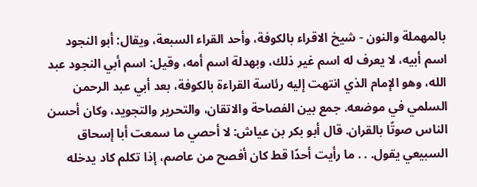بالمهملة والنون - شيخ الاقراء بالكوفة، وأحد القراء السبعة، ويقال: أبو النجود اسم أبيه، لا يعرف له اسم غير ذلك، وبهدلة اسم أمه، وقيل: اسم أبي النجود عبد الله، وهو الإمام الذي انتهت إليه رئاسة القراءة بالكوفة، بعد أبي عبد الرحمن السلمي في موضعه. جمع بين الفصاحة والاتقان، والتحرير والتجويد، وكان أحسن الناس صوتًا بالقران. قال أبو بكر بن عياش: لا أحصي ما سمعت أبا إسحاق السبيعي يقول. . . ما رأيت أحدًا قط كان أفصح من عاصم، إذا تكلم كاد يدخله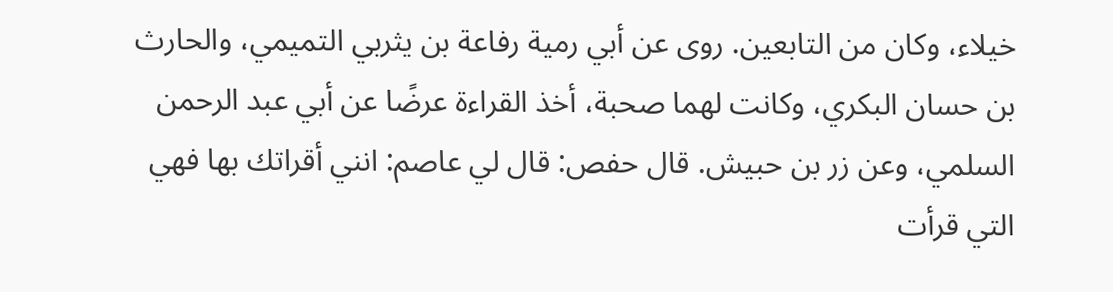خيلاء، وكان من التابعين. روى عن أبي رمية رفاعة بن يثربي التميمي، والحارث بن حسان البكري، وكانت لهما صحبة، أخذ القراءة عرضًا عن أبي عبد الرحمن السلمي، وعن زر بن حبيش. قال حفص: قال لي عاصم: انني أقراتك بها فهي التي قرأت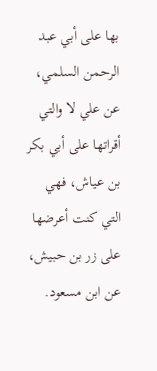بها على أبي عبد الرحمن السلمي، عن علي لا والتي أقراتها على أبي بكر بن عياش، فهي التي كنت أعرضها على زر بن حبيش، عن ابن مسعود.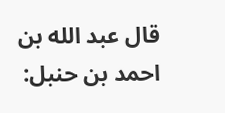قال عبد الله بن احمد بن حنبل: